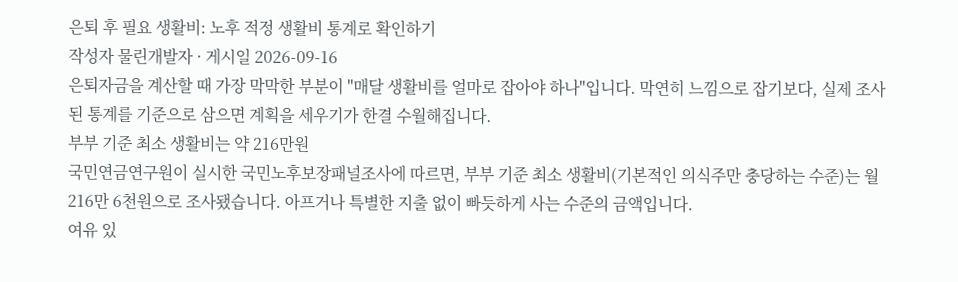은퇴 후 필요 생활비: 노후 적정 생활비 통계로 확인하기
작성자 물린개발자 · 게시일 2026-09-16
은퇴자금을 계산할 때 가장 막막한 부분이 "매달 생활비를 얼마로 잡아야 하나"입니다. 막연히 느낌으로 잡기보다, 실제 조사된 통계를 기준으로 삼으면 계획을 세우기가 한결 수월해집니다.
부부 기준 최소 생활비는 약 216만원
국민연금연구원이 실시한 국민노후보장패널조사에 따르면, 부부 기준 최소 생활비(기본적인 의식주만 충당하는 수준)는 월 216만 6천원으로 조사됐습니다. 아프거나 특별한 지출 없이 빠듯하게 사는 수준의 금액입니다.
여유 있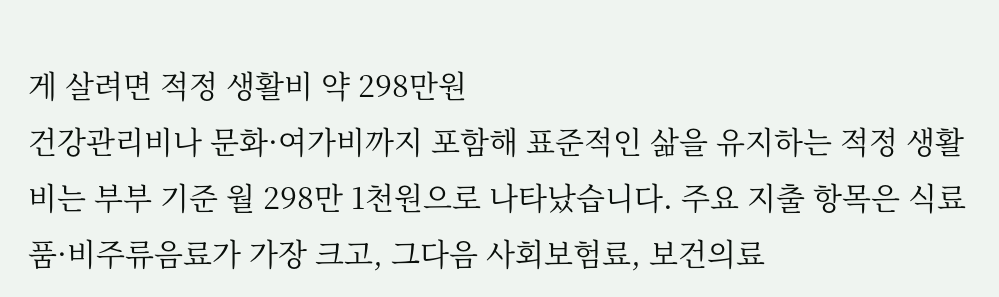게 살려면 적정 생활비 약 298만원
건강관리비나 문화·여가비까지 포함해 표준적인 삶을 유지하는 적정 생활비는 부부 기준 월 298만 1천원으로 나타났습니다. 주요 지출 항목은 식료품·비주류음료가 가장 크고, 그다음 사회보험료, 보건의료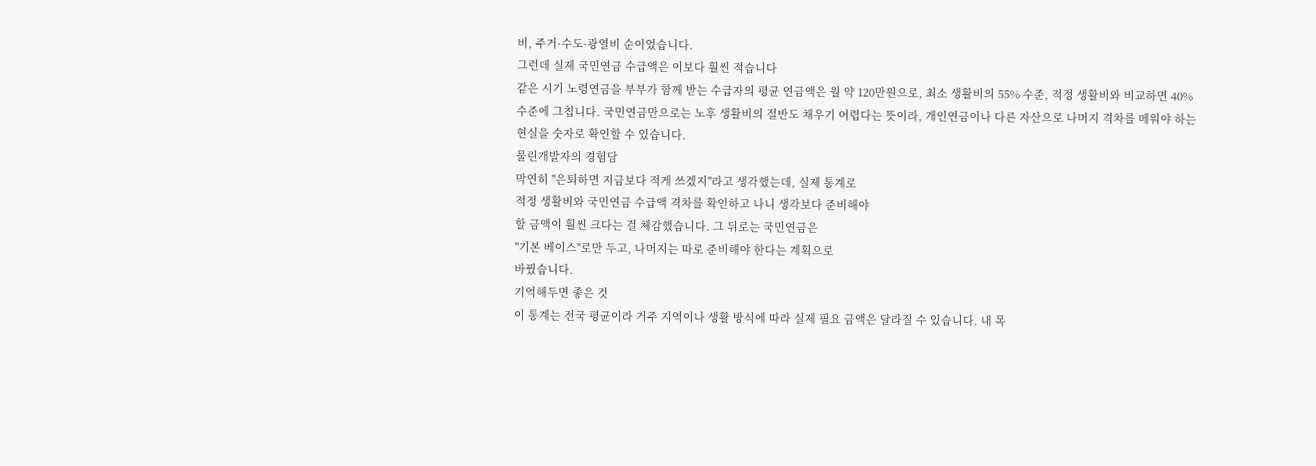비, 주거·수도·광열비 순이었습니다.
그런데 실제 국민연금 수급액은 이보다 훨씬 적습니다
같은 시기 노령연금을 부부가 함께 받는 수급자의 평균 연금액은 월 약 120만원으로, 최소 생활비의 55% 수준, 적정 생활비와 비교하면 40% 수준에 그칩니다. 국민연금만으로는 노후 생활비의 절반도 채우기 어렵다는 뜻이라, 개인연금이나 다른 자산으로 나머지 격차를 메워야 하는 현실을 숫자로 확인할 수 있습니다.
물린개발자의 경험담
막연히 "은퇴하면 지금보다 적게 쓰겠지"라고 생각했는데, 실제 통계로
적정 생활비와 국민연금 수급액 격차를 확인하고 나니 생각보다 준비해야
할 금액이 훨씬 크다는 걸 체감했습니다. 그 뒤로는 국민연금은
"기본 베이스"로만 두고, 나머지는 따로 준비해야 한다는 계획으로
바꿨습니다.
기억해두면 좋은 것
이 통계는 전국 평균이라 거주 지역이나 생활 방식에 따라 실제 필요 금액은 달라질 수 있습니다. 내 목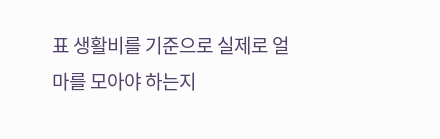표 생활비를 기준으로 실제로 얼마를 모아야 하는지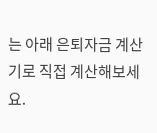는 아래 은퇴자금 계산기로 직접 계산해보세요.